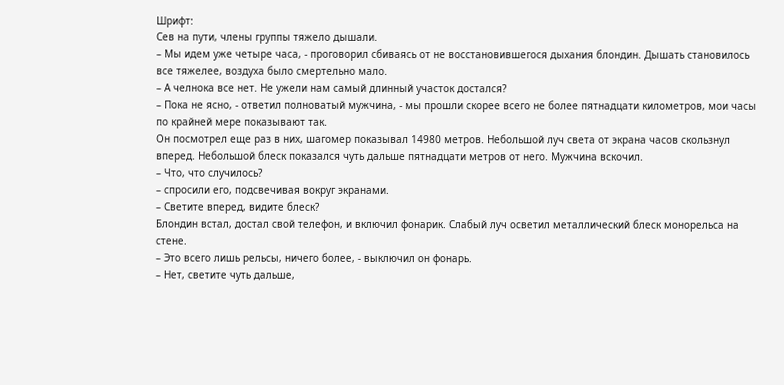Шрифт:
Сев на пути, члены группы тяжело дышали.
– Мы идем уже четыре часа, - проговорил сбиваясь от не восстановившегося дыхания блондин. Дышать становилось все тяжелее, воздуха было смертельно мало.
– А челнока все нет. Не ужели нам самый длинный участок достался?
– Пока не ясно, - ответил полноватый мужчина, - мы прошли скорее всего не более пятнадцати километров, мои часы по крайней мере показывают так.
Он посмотрел еще раз в них, шагомер показывал 14980 метров. Небольшой луч света от экрана часов скользнул вперед. Небольшой блеск показался чуть дальше пятнадцати метров от него. Мужчина вскочил.
– Что, что случилось?
– спросили его, подсвечивая вокруг экранами.
– Светите вперед, видите блеск?
Блондин встал, достал свой телефон, и включил фонарик. Слабый луч осветил металлический блеск монорельса на стене.
– Это всего лишь рельсы, ничего более, - выключил он фонарь.
– Нет, светите чуть дальше,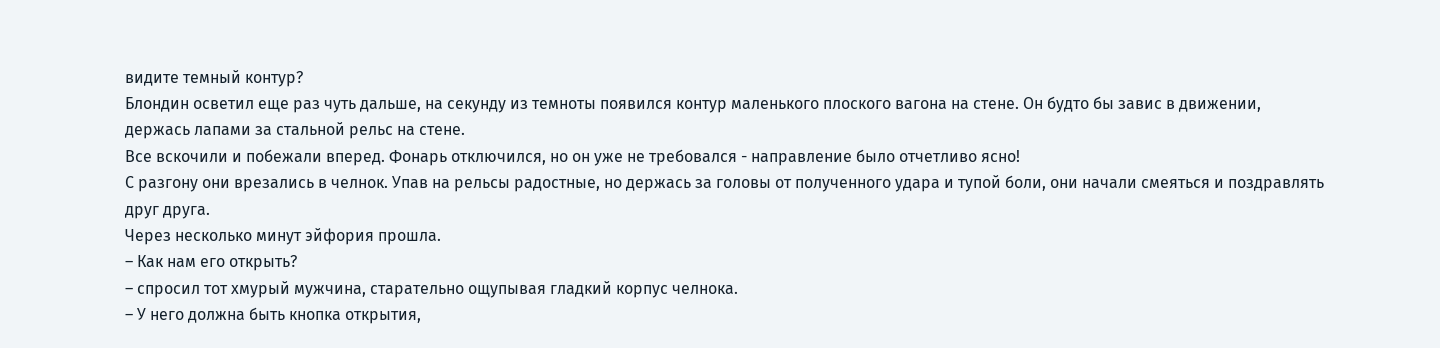видите темный контур?
Блондин осветил еще раз чуть дальше, на секунду из темноты появился контур маленького плоского вагона на стене. Он будто бы завис в движении, держась лапами за стальной рельс на стене.
Все вскочили и побежали вперед. Фонарь отключился, но он уже не требовался - направление было отчетливо ясно!
С разгону они врезались в челнок. Упав на рельсы радостные, но держась за головы от полученного удара и тупой боли, они начали смеяться и поздравлять друг друга.
Через несколько минут эйфория прошла.
– Как нам его открыть?
– спросил тот хмурый мужчина, старательно ощупывая гладкий корпус челнока.
– У него должна быть кнопка открытия,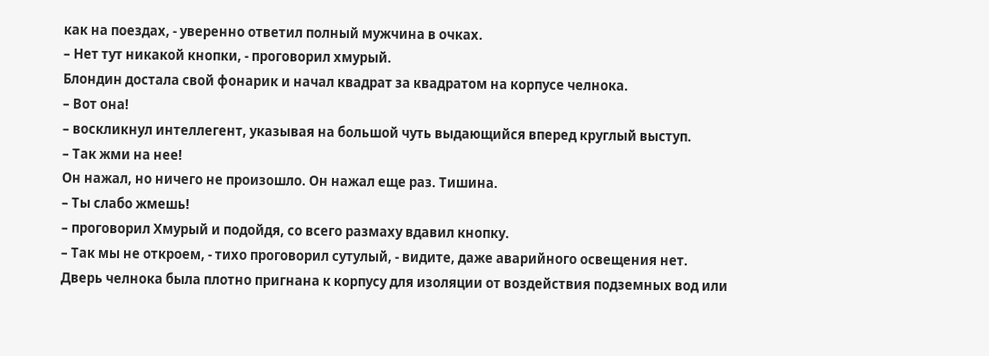как на поездах, - уверенно ответил полный мужчина в очках.
– Нет тут никакой кнопки, - проговорил хмурый.
Блондин достала свой фонарик и начал квадрат за квадратом на корпусе челнока.
– Вот она!
– воскликнул интеллегент, указывая на большой чуть выдающийся вперед круглый выступ.
– Так жми на нее!
Он нажал, но ничего не произошло. Он нажал еще раз. Тишина.
– Ты слабо жмешь!
– проговорил Хмурый и подойдя, со всего размаху вдавил кнопку.
– Так мы не откроем, - тихо проговорил сутулый, - видите, даже аварийного освещения нет.
Дверь челнока была плотно пригнана к корпусу для изоляции от воздействия подземных вод или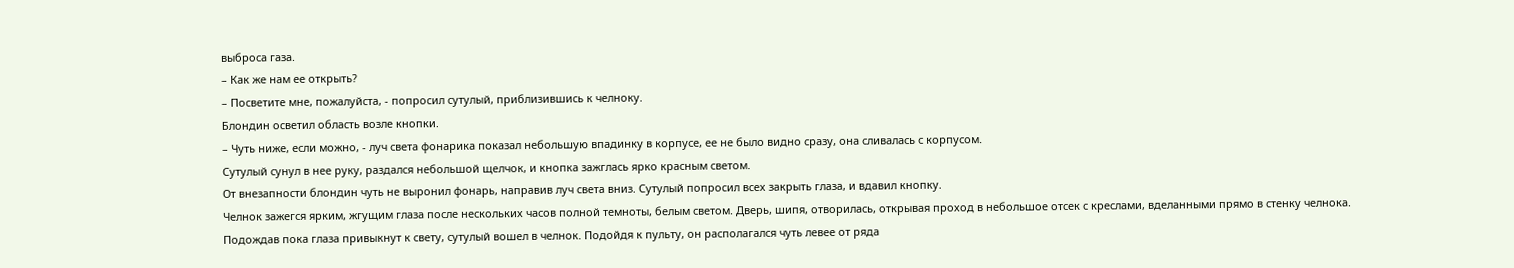выброса газа.
– Как же нам ее открыть?
– Посветите мне, пожалуйста, - попросил сутулый, приблизившись к челноку.
Блондин осветил область возле кнопки.
– Чуть ниже, если можно, - луч света фонарика показал небольшую впадинку в корпусе, ее не было видно сразу, она сливалась с корпусом.
Сутулый сунул в нее руку, раздался небольшой щелчок, и кнопка зажглась ярко красным светом.
От внезапности блондин чуть не выронил фонарь, направив луч света вниз. Сутулый попросил всех закрыть глаза, и вдавил кнопку.
Челнок зажегся ярким, жгущим глаза после нескольких часов полной темноты, белым светом. Дверь, шипя, отворилась, открывая проход в небольшое отсек с креслами, вделанными прямо в стенку челнока.
Подождав пока глаза привыкнут к свету, сутулый вошел в челнок. Подойдя к пульту, он располагался чуть левее от ряда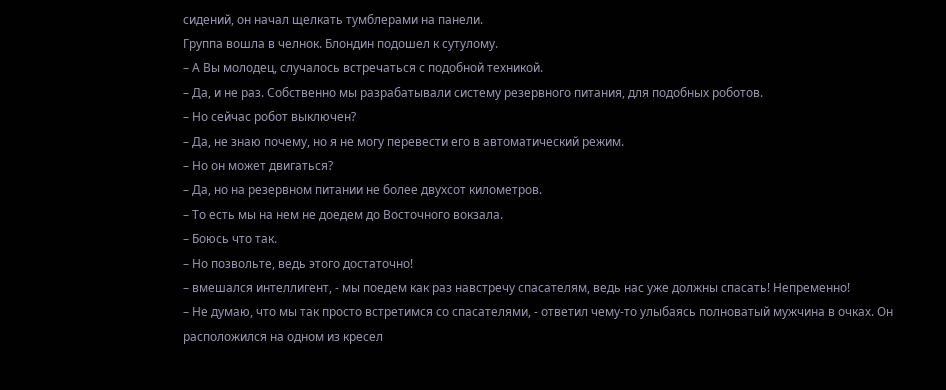сидений, он начал щелкать тумблерами на панели.
Группа вошла в челнок. Блондин подошел к сутулому.
– А Вы молодец, случалось встречаться с подобной техникой.
– Да, и не раз. Собственно мы разрабатывали систему резервного питания, для подобных роботов.
– Но сейчас робот выключен?
– Да, не знаю почему, но я не могу перевести его в автоматический режим.
– Но он может двигаться?
– Да, но на резервном питании не более двухсот километров.
– То есть мы на нем не доедем до Восточного вокзала.
– Боюсь что так.
– Но позвольте, ведь этого достаточно!
– вмешался интеллигент, - мы поедем как раз навстречу спасателям, ведь нас уже должны спасать! Непременно!
– Не думаю, что мы так просто встретимся со спасателями, - ответил чему-то улыбаясь полноватый мужчина в очках. Он расположился на одном из кресел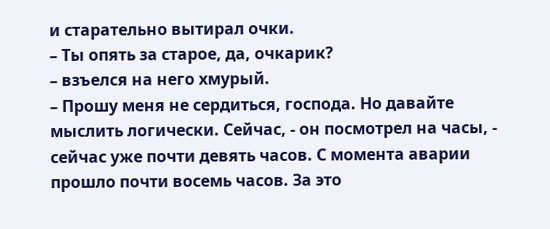и старательно вытирал очки.
– Ты опять за старое, да, очкарик?
– взъелся на него хмурый.
– Прошу меня не сердиться, господа. Но давайте мыслить логически. Сейчас, - он посмотрел на часы, - сейчас уже почти девять часов. С момента аварии прошло почти восемь часов. За это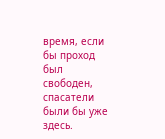время, если бы проход был свободен, спасатели были бы уже здесь.